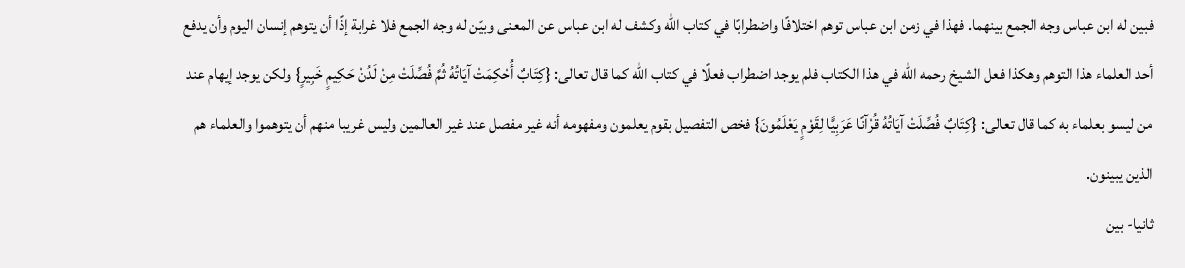فبين له ابن عباس وجه الجمع بينهما. فهذا في زمن ابن عباس توهم اختلافًا واضطرابًا في كتاب الله وكشف له ابن عباس عن المعنى وبيّن له وجه الجمع فلا غرابة إذًا أن يتوهم إنسان اليوم وأن يدفع أحد العلماء هذا التوهم وهكذا فعل الشيخ رحمه الله في هذا الكتاب فلم يوجد اضطراب فعلًا في كتاب الله كما قال تعالى: {كِتَابٌ أُحْكِمَتْ آيَاتُهُ ثُمَّ فُصِّلَتْ مِنْ لَدُنْ حَكِيمٍ خَبِيرٍ} ولكن يوجد إيهام عند من ليسو بعلماء به كما قال تعالى: {كِتَابٌ فُصِّلَتْ آيَاتُهُ قُرْآنًا عَرَبِيًّا لِقَوْمٍ يَعْلَمُونَ} فخص التفصيل بقوم يعلمون ومفهومه أنه غير مفصل عند غير العالمين وليس غريبا منهم أن يتوهموا والعلماء هم الذين يبينون.
ثانيا- بين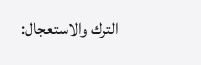الترك والاستعجال: